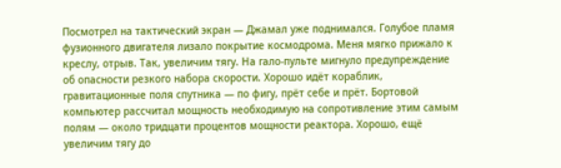Посмотрел на тактический экран — Джамал уже поднимался. Голубое пламя фузионного двигателя лизало покрытие космодрома. Меня мягко прижало к креслу, отрыв. Так, увеличим тягу. На гало-пульте мигнуло предупреждение об опасности резкого набора скорости. Хорошо идёт кораблик, гравитационные поля спутника — по фигу, прёт себе и прёт. Бортовой компьютер рассчитал мощность необходимую на сопротивление этим самым полям — около тридцати процентов мощности реактора. Хорошо, ещё увеличим тягу до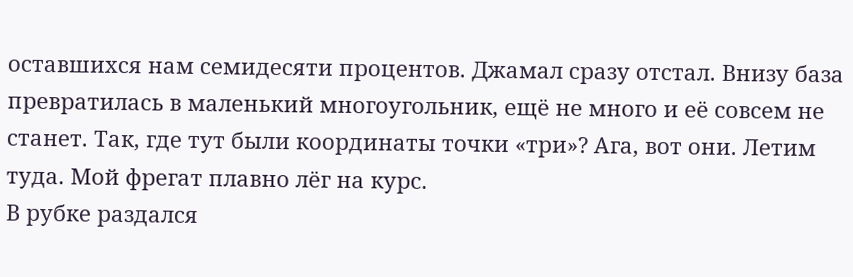оставшихся нам семидесяти процентов. Джамал сразу отстал. Внизу база превратилась в маленький многоугольник, ещё не много и её совсем не станет. Так, где тут были координаты точки «три»? Ага, вот они. Летим туда. Мой фрегат плавно лёг на курс.
В рубке раздался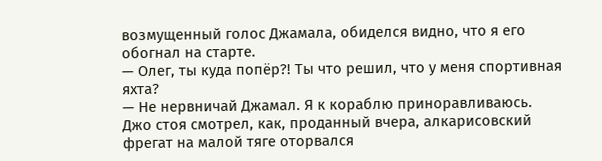возмущенный голос Джамала, обиделся видно, что я его обогнал на старте.
— Олег, ты куда попёр?! Ты что решил, что у меня спортивная яхта?
— Не нервничай Джамал. Я к кораблю приноравливаюсь.
Джо стоя смотрел, как, проданный вчера, алкарисовский фрегат на малой тяге оторвался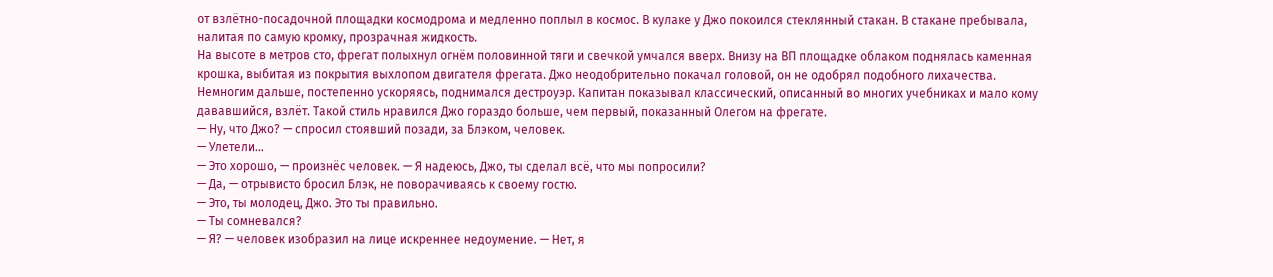от взлётно-посадочной площадки космодрома и медленно поплыл в космос. В кулаке у Джо покоился стеклянный стакан. В стакане пребывала, налитая по самую кромку, прозрачная жидкость.
На высоте в метров сто, фрегат полыхнул огнём половинной тяги и свечкой умчался вверх. Внизу на ВП площадке облаком поднялась каменная крошка, выбитая из покрытия выхлопом двигателя фрегата. Джо неодобрительно покачал головой, он не одобрял подобного лихачества.
Немногим дальше, постепенно ускоряясь, поднимался дестроуэр. Капитан показывал классический, описанный во многих учебниках и мало кому дававшийся, взлёт. Такой стиль нравился Джо гораздо больше, чем первый, показанный Олегом на фрегате.
— Ну, что Джо? — спросил стоявший позади, за Блэком, человек.
— Улетели…
— Это хорошо, — произнёс человек. — Я надеюсь, Джо, ты сделал всё, что мы попросили?
— Да, — отрывисто бросил Блэк, не поворачиваясь к своему гостю.
— Это, ты молодец, Джо. Это ты правильно.
— Ты сомневался?
— Я? — человек изобразил на лице искреннее недоумение. — Нет, я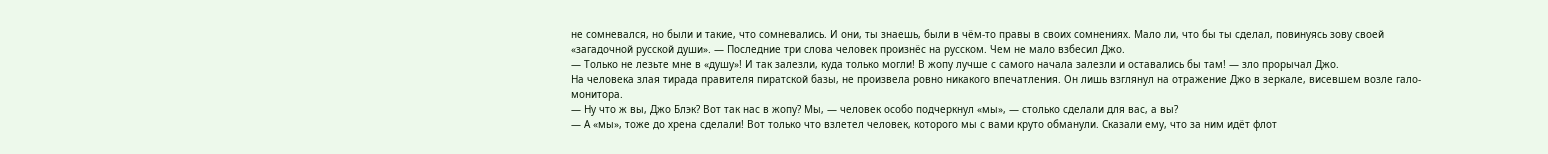не сомневался, но были и такие, что сомневались. И они, ты знаешь, были в чём-то правы в своих сомнениях. Мало ли, что бы ты сделал, повинуясь зову своей «загадочной русской души». — Последние три слова человек произнёс на русском. Чем не мало взбесил Джо.
— Только не лезьте мне в «душу»! И так залезли, куда только могли! В жопу лучше с самого начала залезли и оставались бы там! — зло прорычал Джо.
На человека злая тирада правителя пиратской базы, не произвела ровно никакого впечатления. Он лишь взглянул на отражение Джо в зеркале, висевшем возле гало-монитора.
— Ну что ж вы, Джо Блэк? Вот так нас в жопу? Мы, — человек особо подчеркнул «мы», — столько сделали для вас, а вы?
— А «мы», тоже до хрена сделали! Вот только что взлетел человек, которого мы с вами круто обманули. Сказали ему, что за ним идёт флот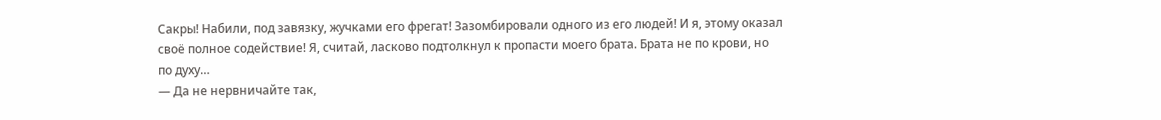Сакры! Набили, под завязку, жучками его фрегат! Зазомбировали одного из его людей! И я, этому оказал своё полное содействие! Я, считай, ласково подтолкнул к пропасти моего брата. Брата не по крови, но по духу…
— Да не нервничайте так,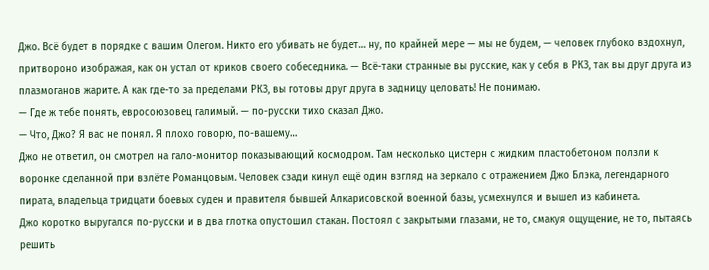Джо. Всё будет в порядке с вашим Олегом. Никто его убивать не будет… ну, по крайней мере — мы не будем, — человек глубоко вздохнул, притвороно изображая, как он устал от криков своего собеседника. — Всё-таки странные вы русские, как у себя в РКЗ, так вы друг друга из плазмоганов жарите. А как где-то за пределами РКЗ, вы готовы друг друга в задницу целовать! Не понимаю.
— Где ж тебе понять, евросоюзовец галимый. — по-русски тихо сказал Джо.
— Что, Джо? Я вас не понял. Я плохо говорю, по-вашему…
Джо не ответил, он смотрел на гало-монитор показывающий космодром. Там несколько цистерн с жидким пластобетоном ползли к воронке сделанной при взлёте Романцовым. Человек сзади кинул ещё один взгляд на зеркало с отражением Джо Блэка, легендарного пирата, владельца тридцати боевых суден и правителя бывшей Алкарисовской военной базы, усмехнулся и вышел из кабинета.
Джо коротко выругался по-русски и в два глотка опустошил стакан. Постоял с закрытыми глазами, не то, смакуя ощущение, не то, пытаясь решить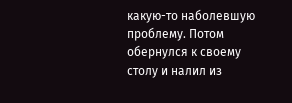какую-то наболевшую проблему. Потом обернулся к своему столу и налил из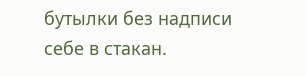бутылки без надписи себе в стакан.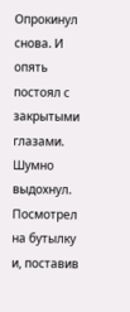Опрокинул снова. И опять постоял с закрытыми глазами. Шумно выдохнул. Посмотрел на бутылку и, поставив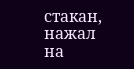стакан, нажал на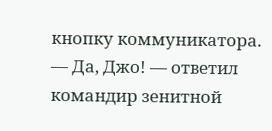кнопку коммуникатора.
— Да, Джо! — ответил командир зенитной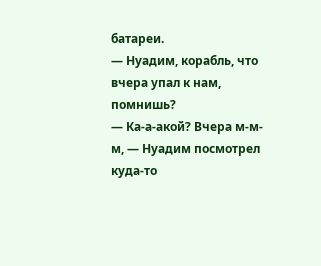батареи.
— Нуадим, корабль, что вчера упал к нам, помнишь?
— Ка-а-акой? Вчера м-м-м, — Нуадим посмотрел куда-то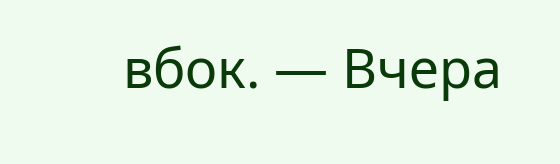вбок. — Вчера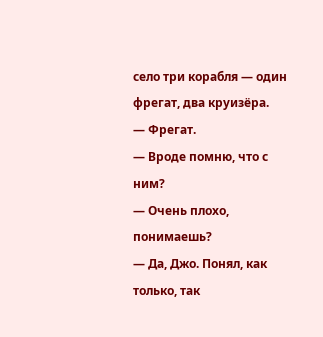село три корабля — один фрегат, два круизёра.
— Фрегат.
— Вроде помню, что с ним?
— Очень плохо, понимаешь?
— Да, Джо. Понял, как только, так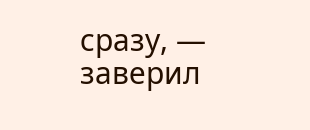сразу, — заверил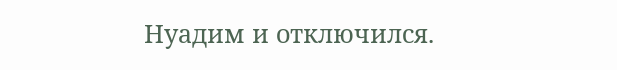Нуадим и отключился.